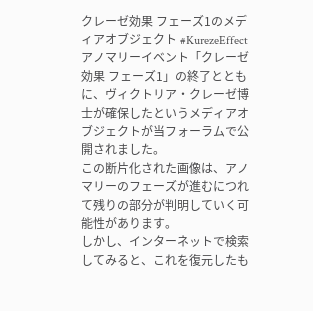クレーゼ効果 フェーズ1のメディアオブジェクト #KurezeEffect
アノマリーイベント「クレーゼ効果 フェーズ1」の終了とともに、ヴィクトリア・クレーゼ博士が確保したというメディアオブジェクトが当フォーラムで公開されました。
この断片化された画像は、アノマリーのフェーズが進むにつれて残りの部分が判明していく可能性があります。
しかし、インターネットで検索してみると、これを復元したも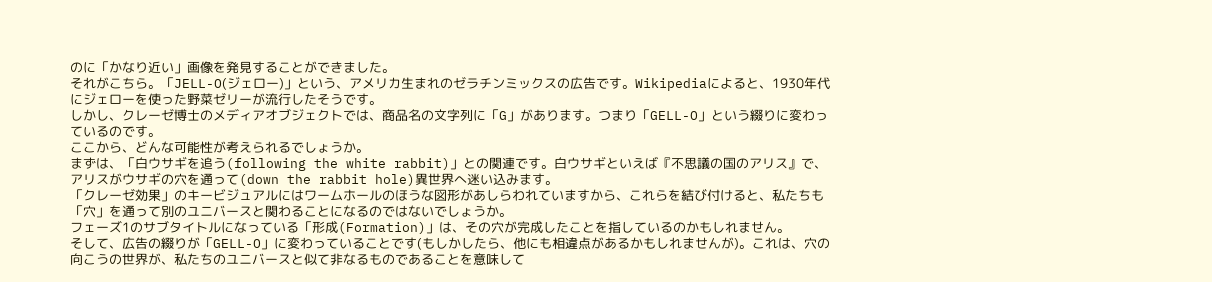のに「かなり近い」画像を発見することができました。
それがこちら。「JELL-O(ジェロー)」という、アメリカ生まれのゼラチンミックスの広告です。Wikipediaによると、1930年代にジェローを使った野菜ゼリーが流行したそうです。
しかし、クレーゼ博士のメディアオブジェクトでは、商品名の文字列に「G」があります。つまり「GELL-O」という綴りに変わっているのです。
ここから、どんな可能性が考えられるでしょうか。
まずは、「白ウサギを追う(following the white rabbit)」との関連です。白ウサギといえば『不思議の国のアリス』で、アリスがウサギの穴を通って(down the rabbit hole)異世界へ迷い込みます。
「クレーゼ効果」のキービジュアルにはワームホールのほうな図形があしらわれていますから、これらを結び付けると、私たちも「穴」を通って別のユニバースと関わることになるのではないでしょうか。
フェーズ1のサブタイトルになっている「形成(Formation)」は、その穴が完成したことを指しているのかもしれません。
そして、広告の綴りが「GELL-O」に変わっていることです(もしかしたら、他にも相違点があるかもしれませんが)。これは、穴の向こうの世界が、私たちのユニバースと似て非なるものであることを意味して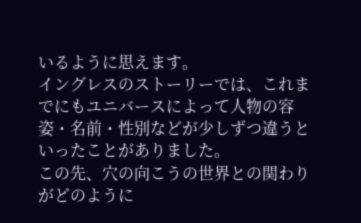いるように思えます。
イングレスのストーリーでは、これまでにもユニバースによって人物の容姿・名前・性別などが少しずつ違うといったことがありました。
この先、穴の向こうの世界との関わりがどのように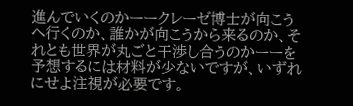進んでいくのかーークレーゼ博士が向こうへ行くのか、誰かが向こうから来るのか、それとも世界が丸ごと干渉し合うのかーーを予想するには材料が少ないですが、いずれにせよ注視が必要です。